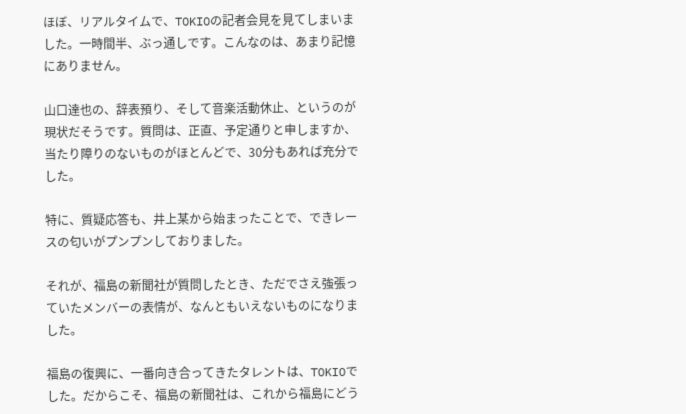ほぼ、リアルタイムで、TOKIOの記者会見を見てしまいました。一時間半、ぶっ通しです。こんなのは、あまり記憶にありません。

山口達也の、辞表預り、そして音楽活動休止、というのが現状だそうです。質問は、正直、予定通りと申しますか、当たり障りのないものがほとんどで、30分もあれば充分でした。

特に、質疑応答も、井上某から始まったことで、できレースの匂いがプンプンしておりました。

それが、福島の新聞社が質問したとき、ただでさえ強張っていたメンバーの表情が、なんともいえないものになりました。

福島の復興に、一番向き合ってきたタレントは、TOKIOでした。だからこそ、福島の新聞社は、これから福島にどう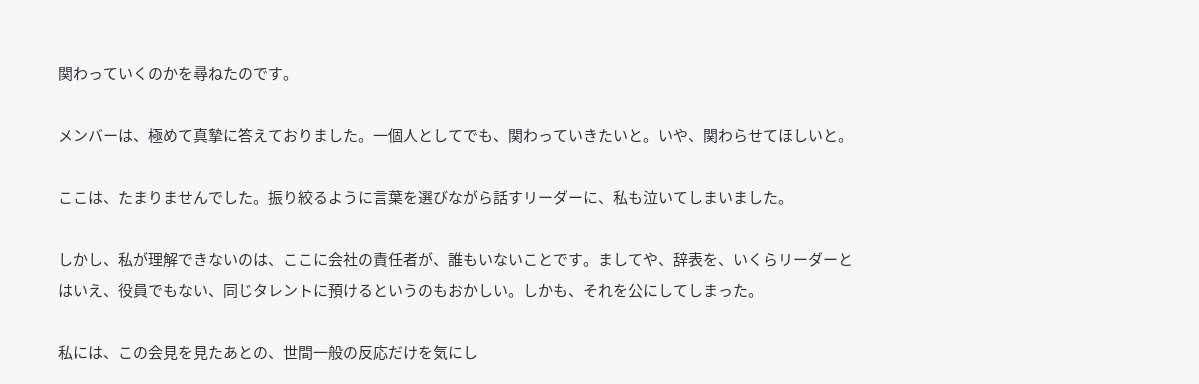関わっていくのかを尋ねたのです。

メンバーは、極めて真摯に答えておりました。一個人としてでも、関わっていきたいと。いや、関わらせてほしいと。

ここは、たまりませんでした。振り絞るように言葉を選びながら話すリーダーに、私も泣いてしまいました。

しかし、私が理解できないのは、ここに会社の責任者が、誰もいないことです。ましてや、辞表を、いくらリーダーとはいえ、役員でもない、同じタレントに預けるというのもおかしい。しかも、それを公にしてしまった。

私には、この会見を見たあとの、世間一般の反応だけを気にし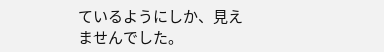ているようにしか、見えませんでした。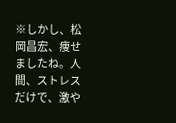※しかし、松岡昌宏、痩せましたね。人間、ストレスだけで、激や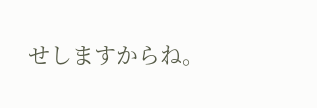せしますからね。